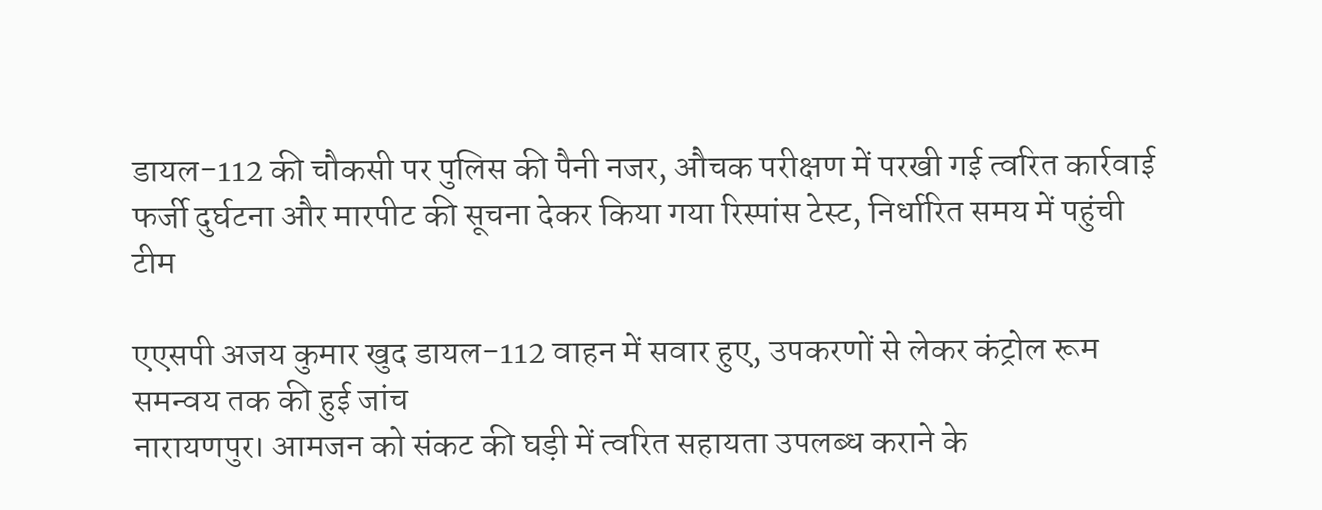डायल-112 की चौकसी पर पुलिस की पैनी नजर, औचक परीक्षण में परखी गई त्वरित कार्रवाई
फर्जी दुर्घटना और मारपीट की सूचना देकर किया गया रिस्पांस टेस्ट, निर्धारित समय में पहुंची टीम

एएसपी अजय कुमार खुद डायल-112 वाहन में सवार हुए, उपकरणों से लेकर कंट्रोल रूम समन्वय तक की हुई जांच
नारायणपुर। आमजन को संकट की घड़ी में त्वरित सहायता उपलब्ध कराने के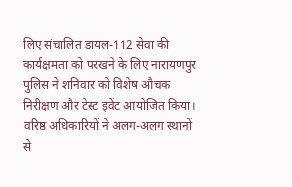लिए संचालित डायल-112 सेवा की कार्यक्षमता को परखने के लिए नारायणपुर पुलिस ने शनिवार को विशेष औचक निरीक्षण और टेस्ट इवेंट आयोजित किया। वरिष्ठ अधिकारियों ने अलग-अलग स्थानों से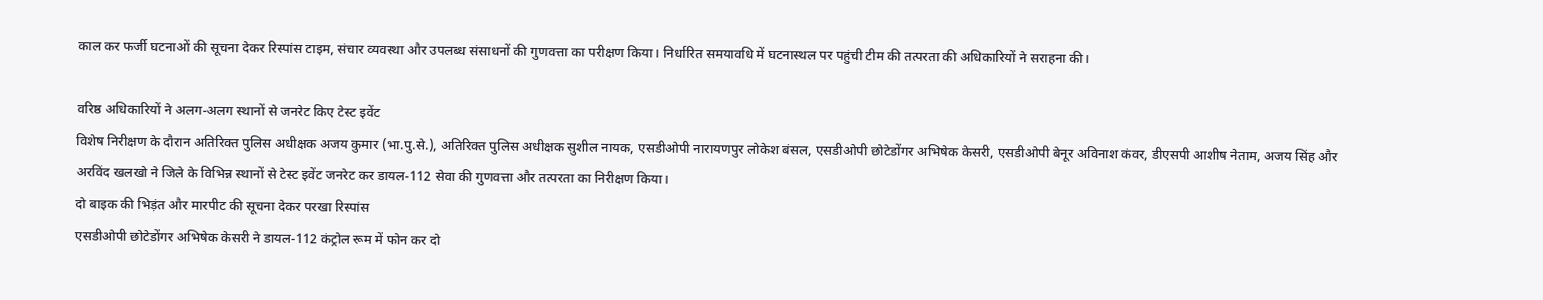काल कर फर्जी घटनाओं की सूचना देकर रिस्पांस टाइम, संचार व्यवस्था और उपलब्ध संसाधनों की गुणवत्ता का परीक्षण किया। निर्धारित समयावधि में घटनास्थल पर पहुंची टीम की तत्परता की अधिकारियों ने सराहना की।

वरिष्ठ अधिकारियों ने अलग-अलग स्थानों से जनरेट किए टेस्ट इवेंट
विशेष निरीक्षण के दौरान अतिरिक्त पुलिस अधीक्षक अजय कुमार (भा.पु.से.), अतिरिक्त पुलिस अधीक्षक सुशील नायक, एसडीओपी नारायणपुर लोकेश बंसल, एसडीओपी छोटेडोंगर अभिषेक केसरी, एसडीओपी बेनूर अविनाश कंवर, डीएसपी आशीष नेताम, अजय सिंह और अरविंद खलखो ने जिले के विभिन्न स्थानों से टेस्ट इवेंट जनरेट कर डायल-112 सेवा की गुणवत्ता और तत्परता का निरीक्षण किया।
दो बाइक की भिड़ंत और मारपीट की सूचना देकर परखा रिस्पांस
एसडीओपी छोटेडोंगर अभिषेक केसरी ने डायल-112 कंट्रोल रूम में फोन कर दो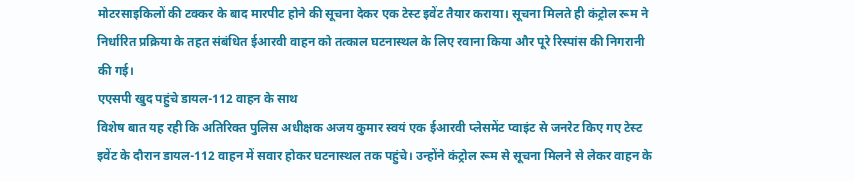मोटरसाइकिलों की टक्कर के बाद मारपीट होने की सूचना देकर एक टेस्ट इवेंट तैयार कराया। सूचना मिलते ही कंट्रोल रूम ने निर्धारित प्रक्रिया के तहत संबंधित ईआरवी वाहन को तत्काल घटनास्थल के लिए रवाना किया और पूरे रिस्पांस की निगरानी की गई।
एएसपी खुद पहुंचे डायल-112 वाहन के साथ
विशेष बात यह रही कि अतिरिक्त पुलिस अधीक्षक अजय कुमार स्वयं एक ईआरवी प्लेसमेंट प्वाइंट से जनरेट किए गए टेस्ट इवेंट के दौरान डायल-112 वाहन में सवार होकर घटनास्थल तक पहुंचे। उन्होंने कंट्रोल रूम से सूचना मिलने से लेकर वाहन के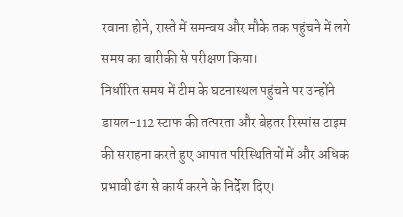रवाना होने, रास्ते में समन्वय और मौके तक पहुंचने में लगे समय का बारीकी से परीक्षण किया।
निर्धारित समय में टीम के घटनास्थल पहुंचने पर उन्होंने डायल-112 स्टाफ की तत्परता और बेहतर रिस्पांस टाइम की सराहना करते हुए आपात परिस्थितियों में और अधिक प्रभावी ढंग से कार्य करने के निर्देश दिए।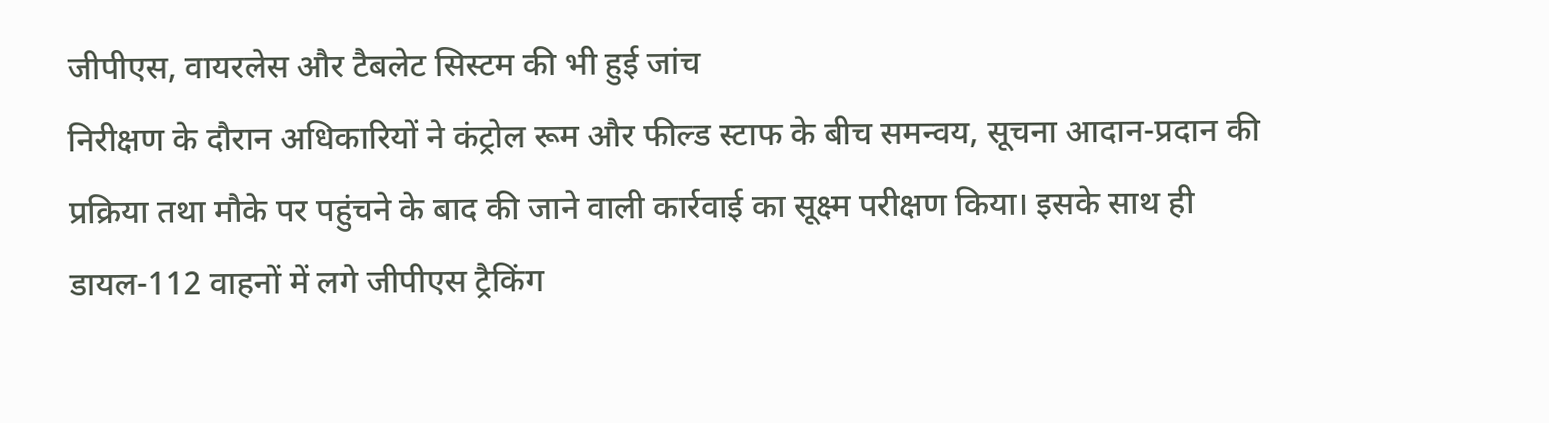जीपीएस, वायरलेस और टैबलेट सिस्टम की भी हुई जांच
निरीक्षण के दौरान अधिकारियों ने कंट्रोल रूम और फील्ड स्टाफ के बीच समन्वय, सूचना आदान-प्रदान की प्रक्रिया तथा मौके पर पहुंचने के बाद की जाने वाली कार्रवाई का सूक्ष्म परीक्षण किया। इसके साथ ही डायल-112 वाहनों में लगे जीपीएस ट्रैकिंग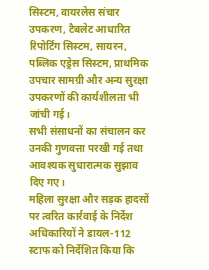सिस्टम, वायरलेस संचार उपकरण, टैबलेट आधारित रिपोर्टिंग सिस्टम, सायरन, पब्लिक एड्रेस सिस्टम, प्राथमिक उपचार सामग्री और अन्य सुरक्षा उपकरणों की कार्यशीलता भी जांची गई।
सभी संसाधनों का संचालन कर उनकी गुणवत्ता परखी गई तथा आवश्यक सुधारात्मक सुझाव दिए गए।
महिला सुरक्षा और सड़क हादसों पर त्वरित कार्रवाई के निर्देश
अधिकारियों ने डायल-112 स्टाफ को निर्देशित किया कि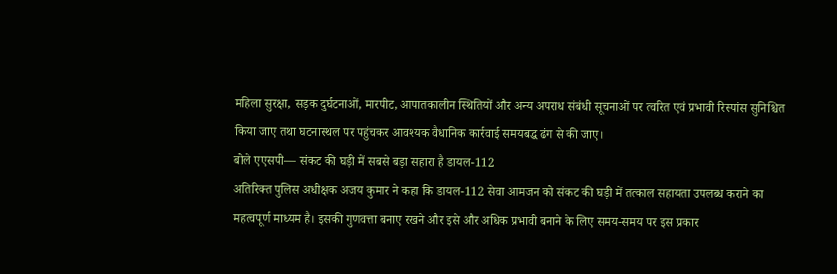महिला सुरक्षा, सड़क दुर्घटनाओं, मारपीट, आपातकालीन स्थितियों और अन्य अपराध संबंधी सूचनाओं पर त्वरित एवं प्रभावी रिस्पांस सुनिश्चित किया जाए तथा घटनास्थल पर पहुंचकर आवश्यक वैधानिक कार्रवाई समयबद्ध ढंग से की जाए।
बोले एएसपी— संकट की घड़ी में सबसे बड़ा सहारा है डायल-112
अतिरिक्त पुलिस अधीक्षक अजय कुमार ने कहा कि डायल-112 सेवा आमजन को संकट की घड़ी में तत्काल सहायता उपलब्ध कराने का महत्वपूर्ण माध्यम है। इसकी गुणवत्ता बनाए रखने और इसे और अधिक प्रभावी बनाने के लिए समय-समय पर इस प्रकार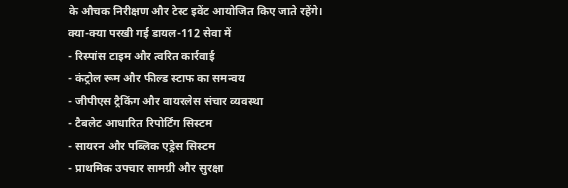के औचक निरीक्षण और टेस्ट इवेंट आयोजित किए जाते रहेंगे।
क्या-क्या परखी गई डायल-112 सेवा में
- रिस्पांस टाइम और त्वरित कार्रवाई
- कंट्रोल रूम और फील्ड स्टाफ का समन्वय
- जीपीएस ट्रैकिंग और वायरलेस संचार व्यवस्था
- टैबलेट आधारित रिपोर्टिंग सिस्टम
- सायरन और पब्लिक एड्रेस सिस्टम
- प्राथमिक उपचार सामग्री और सुरक्षा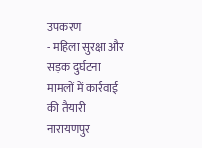उपकरण
- महिला सुरक्षा और सड़क दुर्घटना मामलों में कार्रवाई की तैयारी
नारायणपुर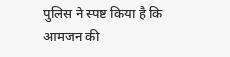पुलिस ने स्पष्ट किया है कि आमजन की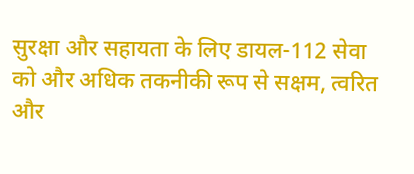सुरक्षा और सहायता के लिए डायल-112 सेवा को और अधिक तकनीकी रूप से सक्षम, त्वरित और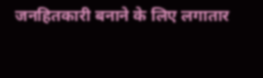जनहितकारी बनाने के लिए लगातार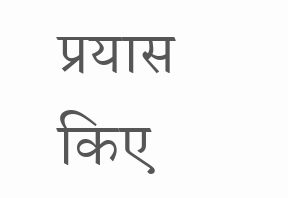प्रयास किए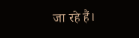जा रहे हैं।